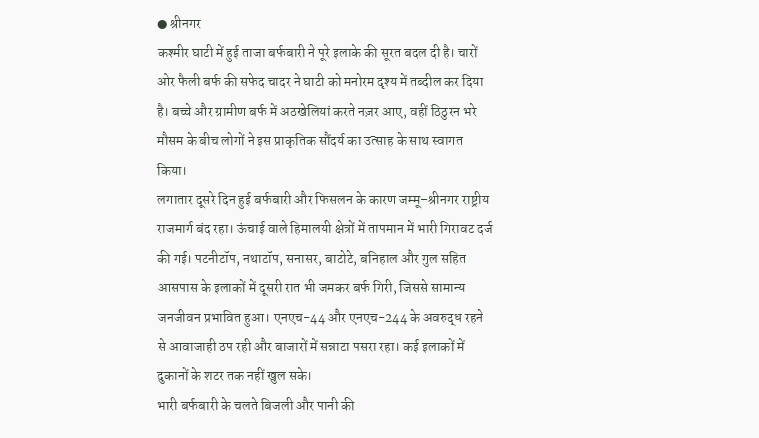● श्रीनगर
कश्मीर घाटी में हुई ताजा बर्फबारी ने पूरे इलाके की सूरत बदल दी है। चारों ओर फैली बर्फ की सफेद चादर ने घाटी को मनोरम दृश्य में तब्दील कर दिया है। बच्चे और ग्रामीण बर्फ में अठखेलियां करते नज़र आए, वहीं ठिठुरन भरे मौसम के बीच लोगों ने इस प्राकृतिक सौंदर्य का उत्साह के साथ स्वागत किया।
लगातार दूसरे दिन हुई बर्फबारी और फिसलन के कारण जम्मू–श्रीनगर राष्ट्रीय राजमार्ग बंद रहा। ऊंचाई वाले हिमालयी क्षेत्रों में तापमान में भारी गिरावट दर्ज की गई। पटनीटॉप, नथाटॉप, सनासर, बाटोटे, बनिहाल और गुल सहित आसपास के इलाकों में दूसरी रात भी जमकर बर्फ गिरी, जिससे सामान्य जनजीवन प्रभावित हुआ। एनएच-44 और एनएच-244 के अवरुद्ध रहने से आवाजाही ठप रही और बाजारों में सन्नाटा पसरा रहा। कई इलाकों में दुकानों के शटर तक नहीं खुल सके।
भारी बर्फबारी के चलते बिजली और पानी की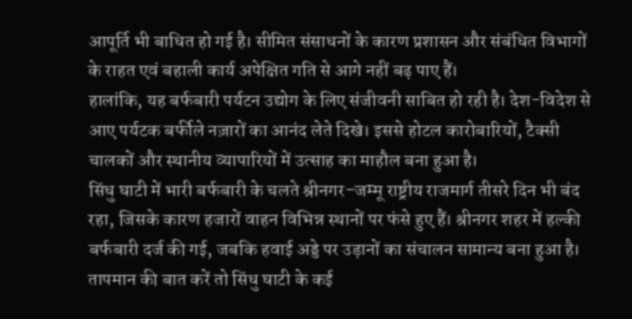आपूर्ति भी बाधित हो गई है। सीमित संसाधनों के कारण प्रशासन और संबंधित विभागों के राहत एवं बहाली कार्य अपेक्षित गति से आगे नहीं बढ़ पाए हैं।
हालांकि, यह बर्फबारी पर्यटन उद्योग के लिए संजीवनी साबित हो रही है। देश-विदेश से आए पर्यटक बर्फीले नज़ारों का आनंद लेते दिखे। इससे होटल कारोबारियों, टैक्सी चालकों और स्थानीय व्यापारियों में उत्साह का माहौल बना हुआ है।
सिंधु घाटी में भारी बर्फबारी के चलते श्रीनगर–जम्मू राष्ट्रीय राजमार्ग तीसरे दिन भी बंद रहा, जिसके कारण हजारों वाहन विभिन्न स्थानों पर फंसे हुए हैं। श्रीनगर शहर में हल्की बर्फबारी दर्ज की गई, जबकि हवाई अड्डे पर उड़ानों का संचालन सामान्य बना हुआ है।
तापमान की बात करें तो सिंधु घाटी के कई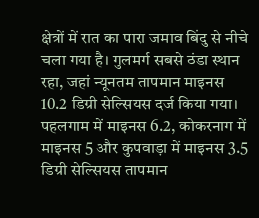क्षेत्रों में रात का पारा जमाव बिंदु से नीचे चला गया है। गुलमर्ग सबसे ठंडा स्थान रहा, जहां न्यूनतम तापमान माइनस 10.2 डिग्री सेल्सियस दर्ज किया गया। पहलगाम में माइनस 6.2, कोकरनाग में माइनस 5 और कुपवाड़ा में माइनस 3.5 डिग्री सेल्सियस तापमान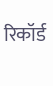रिकॉर्ड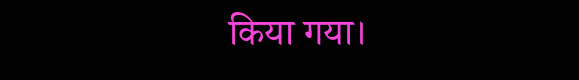किया गया।